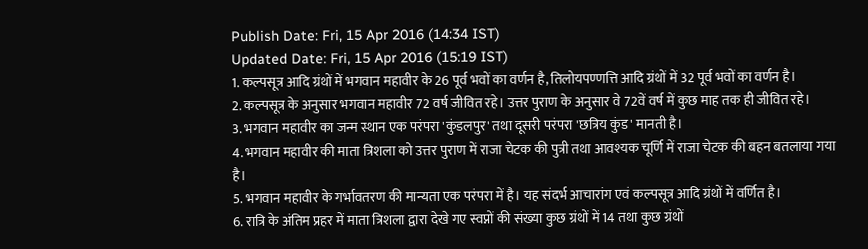Publish Date: Fri, 15 Apr 2016 (14:34 IST)
Updated Date: Fri, 15 Apr 2016 (15:19 IST)
1. कल्पसूत्र आदि ग्रंथों में भगवान महावीर के 26 पूर्व भवों का वर्णन है, तिलोयपण्णत्ति आदि ग्रंथों में 32 पूर्व भवों का वर्णन है।
2. कल्पसूत्र के अनुसार भगवान महावीर 72 वर्ष जीवित रहे। उत्तर पुराण के अनुसार वे 72वें वर्ष में कुछ माह तक ही जीवित रहे।
3. भगवान महावीर का जन्म स्थान एक परंपरा 'कुंडलपुर' तथा दूसरी परंपरा 'छत्रिय कुंड' मानती है।
4. भगवान महावीर की माता त्रिशला को उत्तर पुराण में राजा चेटक की पुत्री तथा आवश्यक चूर्णि में राजा चेटक की बहन बतलाया गया है।
5. भगवान महावीर के गर्भावतरण की मान्यता एक परंपरा में है। यह संदर्भ आचारांग एवं कल्पसूत्र आदि ग्रंथों में वर्णित है।
6. रात्रि के अंतिम प्रहर में माता त्रिशला द्वारा देखे गए स्वप्नों की संख्या कुछ ग्रंथों में 14 तथा कुछ ग्रंथों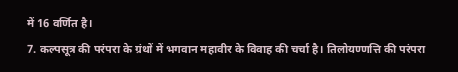में 16 वर्णित है।
7. कल्पसूत्र की परंपरा के ग्रंथों में भगवान महावीर के विवाह की चर्चा है। तिलोयण्णत्ति की परंपरा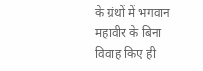के ग्रंथों में भगवान महावीर के बिना विवाह किए ही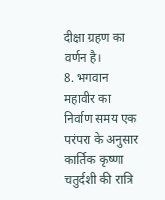दीक्षा ग्रहण का वर्णन है।
8. भगवान महावीर का निर्वाण समय एक परंपरा के अनुसार कार्तिक कृष्णा चतुर्दशी की रात्रि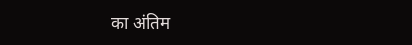का अंतिम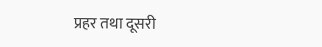प्रहर तथा दूसरी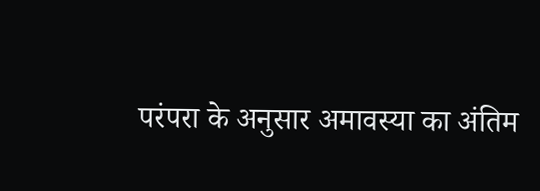परंपरा के अनुसार अमावस्या का अंतिम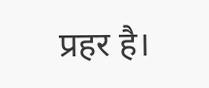प्रहर है।